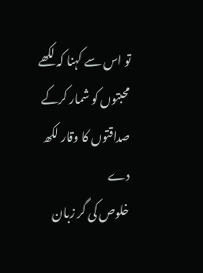تو اس سے کہنا کہ لکھے
محبتوں کو شمار کرکے
صداقتوں کا وقار لکھ دے
خلوص کی گر زبان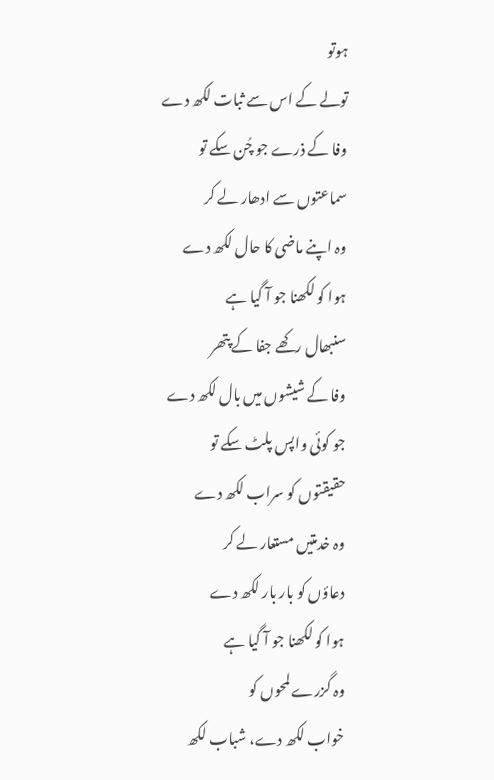ہوتو
تولے کے اس سے ثبات لکھ دے
وفا کے ذرے جو چُن سکے تو
سماعتوں سے ادھار لے کر
وہ اپنے ماضی کا حال لکھ دے
ہوا کو لکھنا جو آ گیا ہے
سنبھال رکھے جفا کے پتھر
وفا کے شیشوں میں بال لکھ دے
جو کوئی واپس پلٹ سکے تو
حقیقتوں کو سراب لکھ دے
وہ خدمتیں مستعار لے کر
دعاؤں کو بار بار لکھ دے
ہوا کو لکھنا جو آ گیا ہے
وہ گزرے لمحوں کو
خواب لکھ دے، شباب لکھ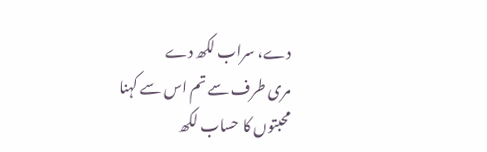دے، سراب لکھ دے
مری طرف سے تم اس سے کہنا
محبتوں کا حساب لکھ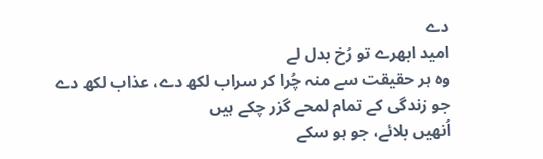دے
امید ابھرے تو رُخ بدل لے
وہ ہر حقیقت سے منہ چُرا کر سراب لکھ دے، عذاب لکھ دے
جو زندگی کے تمام لمحے گزر چکے ہیں
اُنھیں بلائے، جو ہو سکے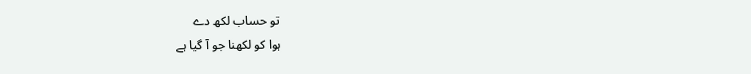تو حساب لکھ دے
ہوا کو لکھنا جو آ گیا ہے